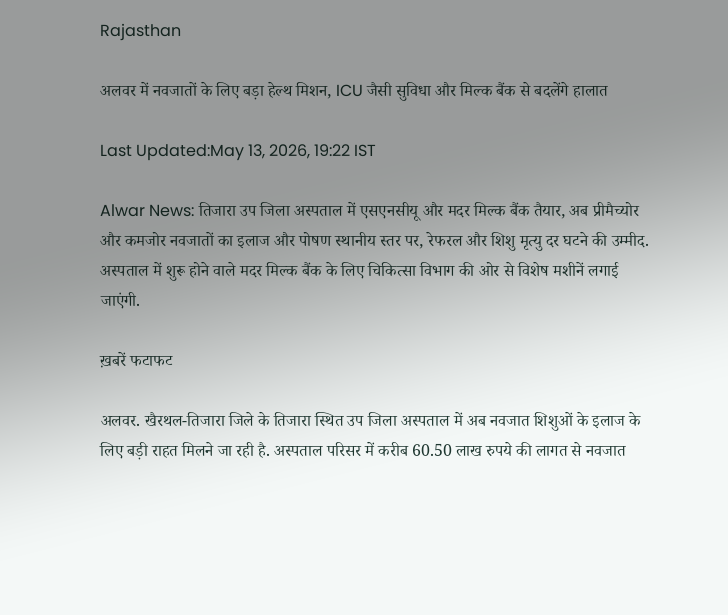Rajasthan

अलवर में नवजातों के लिए बड़ा हेल्थ मिशन, ICU जैसी सुविधा और मिल्क बैंक से बदलेंगे हालात

Last Updated:May 13, 2026, 19:22 IST

Alwar News: तिजारा उप जिला अस्पताल में एसएनसीयू और मदर मिल्क बैंक तैयार, अब प्रीमैच्योर और कमजोर नवजातों का इलाज और पोषण स्थानीय स्तर पर, रेफरल और शिशु मृत्यु दर घटने की उम्मीद. अस्पताल में शुरू होने वाले मदर मिल्क बैंक के लिए चिकित्सा विभाग की ओर से विशेष मशीनें लगाई जाएंगी.

ख़बरें फटाफट

अलवर. खैरथल-तिजारा जिले के तिजारा स्थित उप जिला अस्पताल में अब नवजात शिशुओं के इलाज के लिए बड़ी राहत मिलने जा रही है. अस्पताल परिसर में करीब 60.50 लाख रुपये की लागत से नवजात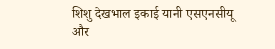शिशु देखभाल इकाई यानी एसएनसीयू और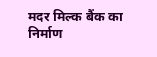मदर मिल्क बैंक का निर्माण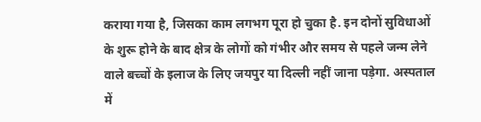कराया गया है, जिसका काम लगभग पूरा हो चुका है. इन दोनों सुविधाओं के शुरू होने के बाद क्षेत्र के लोगों को गंभीर और समय से पहले जन्म लेने वाले बच्चों के इलाज के लिए जयपुर या दिल्ली नहीं जाना पड़ेगा. अस्पताल में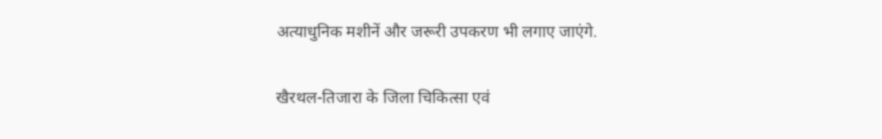अत्याधुनिक मशीनें और जरूरी उपकरण भी लगाए जाएंगे.

खैरथल-तिजारा के जिला चिकित्सा एवं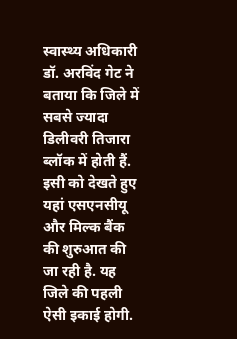स्वास्थ्य अधिकारी डॉ. अरविंद गेट ने बताया कि जिले में सबसे ज्यादा डिलीवरी तिजारा ब्लॉक में होती हैं. इसी को देखते हुए यहां एसएनसीयू और मिल्क बैंक की शुरुआत की जा रही है. यह जिले की पहली ऐसी इकाई होगी.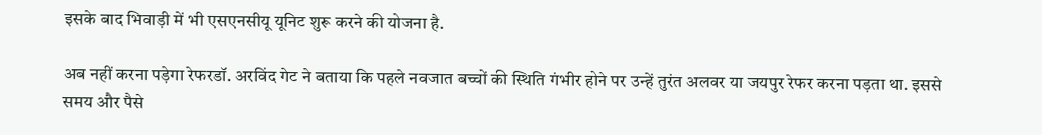इसके बाद भिवाड़ी में भी एसएनसीयू यूनिट शुरू करने की योजना है.

अब नहीं करना पड़ेगा रेफरडॉ. अरविंद गेट ने बताया कि पहले नवजात बच्चों की स्थिति गंभीर होने पर उन्हें तुरंत अलवर या जयपुर रेफर करना पड़ता था. इससे समय और पैसे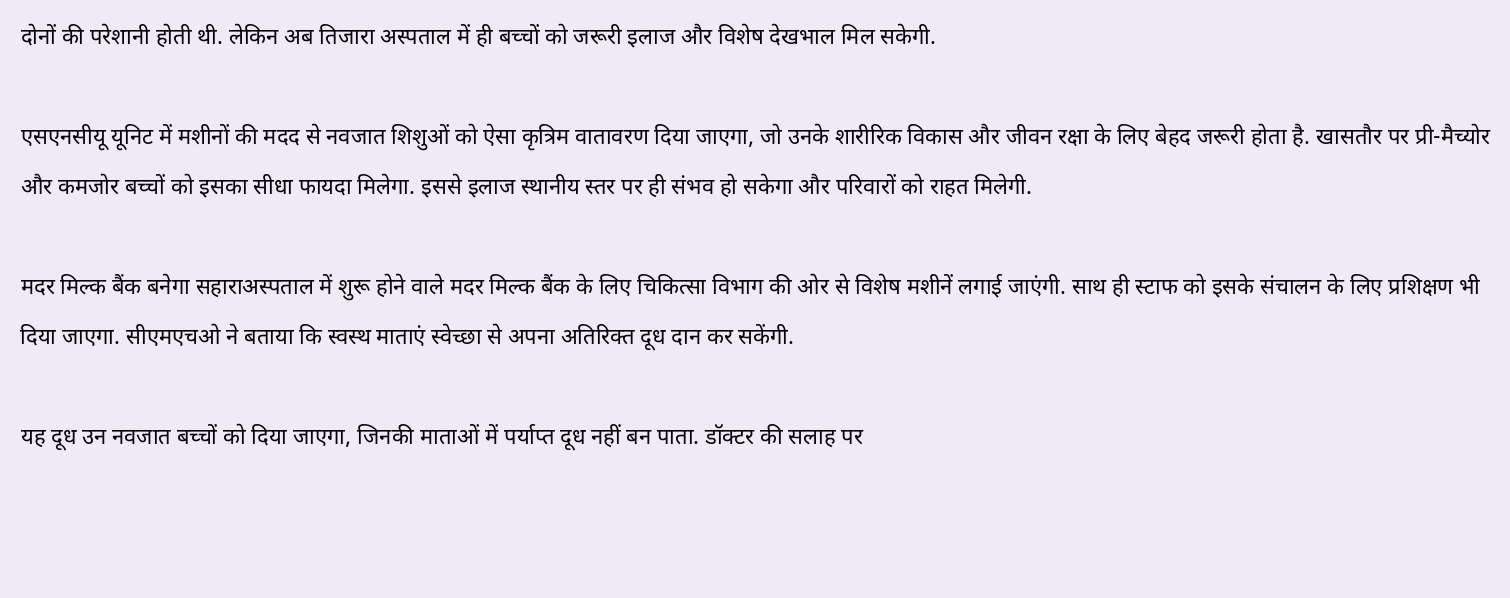दोनों की परेशानी होती थी. लेकिन अब तिजारा अस्पताल में ही बच्चों को जरूरी इलाज और विशेष देखभाल मिल सकेगी.

एसएनसीयू यूनिट में मशीनों की मदद से नवजात शिशुओं को ऐसा कृत्रिम वातावरण दिया जाएगा, जो उनके शारीरिक विकास और जीवन रक्षा के लिए बेहद जरूरी होता है. खासतौर पर प्री-मैच्योर और कमजोर बच्चों को इसका सीधा फायदा मिलेगा. इससे इलाज स्थानीय स्तर पर ही संभव हो सकेगा और परिवारों को राहत मिलेगी.

मदर मिल्क बैंक बनेगा सहाराअस्पताल में शुरू होने वाले मदर मिल्क बैंक के लिए चिकित्सा विभाग की ओर से विशेष मशीनें लगाई जाएंगी. साथ ही स्टाफ को इसके संचालन के लिए प्रशिक्षण भी दिया जाएगा. सीएमएचओ ने बताया कि स्वस्थ माताएं स्वेच्छा से अपना अतिरिक्त दूध दान कर सकेंगी.

यह दूध उन नवजात बच्चों को दिया जाएगा, जिनकी माताओं में पर्याप्त दूध नहीं बन पाता. डॉक्टर की सलाह पर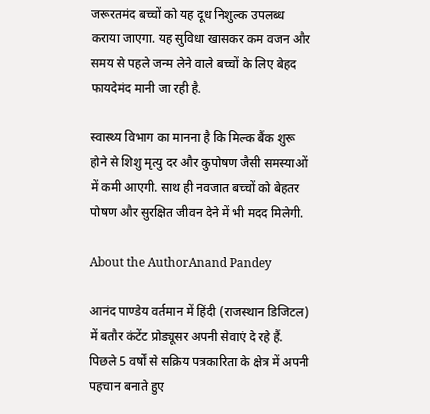जरूरतमंद बच्चों को यह दूध निशुल्क उपलब्ध कराया जाएगा. यह सुविधा खासकर कम वजन और समय से पहले जन्म लेने वाले बच्चों के लिए बेहद फायदेमंद मानी जा रही है.

स्वास्थ्य विभाग का मानना है कि मिल्क बैंक शुरू होने से शिशु मृत्यु दर और कुपोषण जैसी समस्याओं में कमी आएगी. साथ ही नवजात बच्चों को बेहतर पोषण और सुरक्षित जीवन देने में भी मदद मिलेगी.

About the AuthorAnand Pandey

आनंद पाण्डेय वर्तमान में हिंदी (राजस्थान डिजिटल) में बतौर कंटेंट प्रोड्यूसर अपनी सेवाएं दे रहे हैं. पिछले 5 वर्षों से सक्रिय पत्रकारिता के क्षेत्र में अपनी पहचान बनाते हुए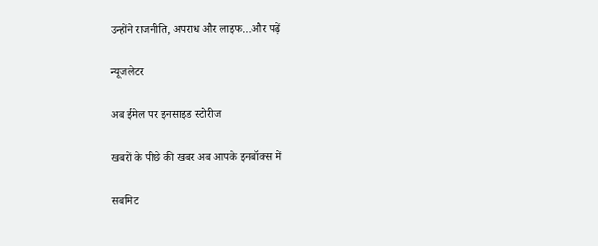उन्होंने राजनीति, अपराध और लाइफ…और पढ़ें

न्यूजलेटर

अब ईमेल पर इनसाइड स्‍टोर‍ीज

खबरों के पीछे की खबर अब आपके इनबॉक्‍स में

सबमिट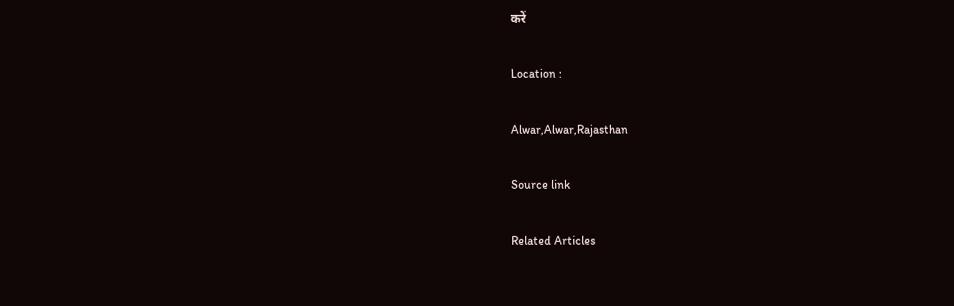करें

Location :

Alwar,Alwar,Rajasthan

Source link

Related Articles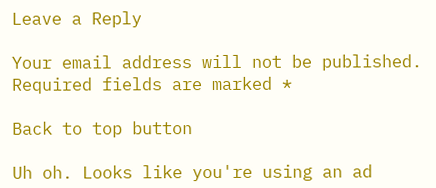Leave a Reply

Your email address will not be published. Required fields are marked *

Back to top button

Uh oh. Looks like you're using an ad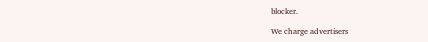blocker.

We charge advertisers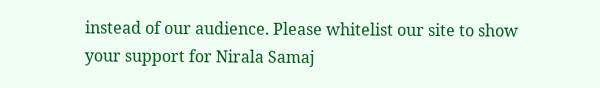instead of our audience. Please whitelist our site to show your support for Nirala Samaj